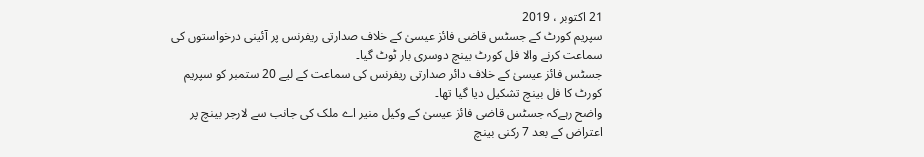21 اکتوبر ، 2019
سپریم کورٹ کے جسٹس قاضی فائز عیسیٰ کے خلاف صدارتی ریفرنس پر آئینی درخواستوں کی سماعت کرنے والا فل کورٹ بینچ دوسری بار ٹوٹ گیا۔
جسٹس فائز عیسیٰ کے خلاف دائر صدارتی ریفرنس کی سماعت کے لیے 20 ستمبر کو سپریم کورٹ کا فل بینچ تشکیل دیا گیا تھا۔
واضح رہےکہ جسٹس قاضی فائز عیسیٰ کے وکیل منیر اے ملک کی جانب سے لارجر بینچ پر اعتراض کے بعد 7 رکنی بینچ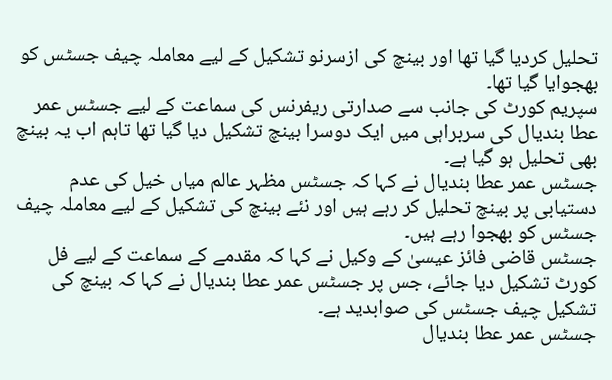تحلیل کردیا گیا تھا اور بینچ کی ازسرنو تشکیل کے لیے معاملہ چیف جسٹس کو بھجوایا گیا تھا۔
سپریم کورٹ کی جانب سے صدارتی ریفرنس کی سماعت کے لیے جسٹس عمر عطا بندیال کی سربراہی میں ایک دوسرا بینچ تشکیل دیا گیا تھا تاہم اب یہ بینچ بھی تحلیل ہو گیا ہے۔
جسٹس عمر عطا بندیال نے کہا کہ جسٹس مظہر عالم میاں خیل کی عدم دستیابی پر بینچ تحلیل کر رہے ہیں اور نئے بینچ کی تشکیل کے لیے معاملہ چیف جسٹس کو بھجوا رہے ہیں۔
جسٹس قاضی فائز عیسیٰ کے وکیل نے کہا کہ مقدمے کے سماعت کے لیے فل کورٹ تشکیل دیا جائے، جس پر جسٹس عمر عطا بندیال نے کہا کہ بینچ کی تشکیل چیف جسٹس کی صوابدید ہے۔
جسٹس عمر عطا بندیال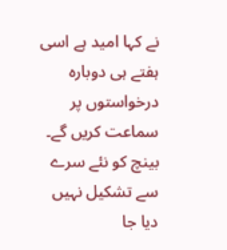نے کہا امید ہے اسی ہفتے ہی دوبارہ درخواستوں پر سماعت کریں گے۔
بینچ کو نئے سرے سے تشکیل نہیں دیا جا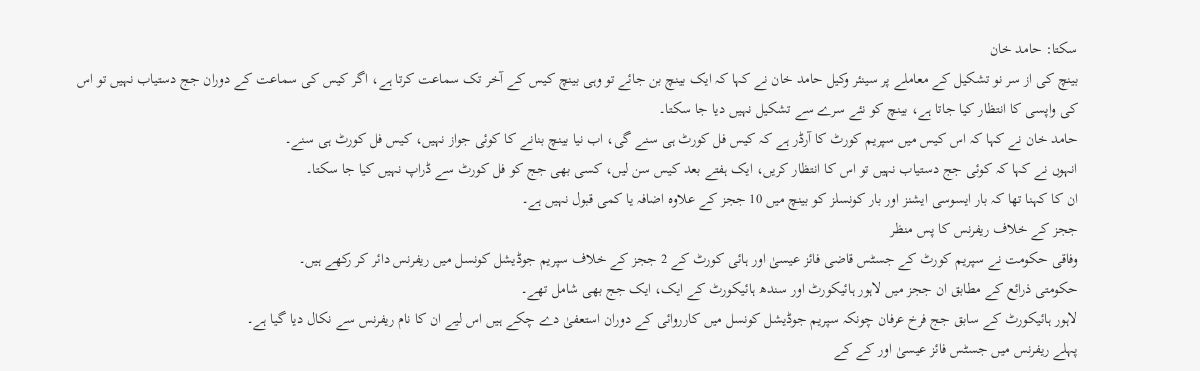سکتا: حامد خان
بینچ کی از سر نو تشکیل کے معاملے پر سینئر وکیل حامد خان نے کہا کہ ایک بینچ بن جائے تو وہی بینچ کیس کے آخر تک سماعت کرتا ہے، اگر کیس کی سماعت کے دوران جج دستیاب نہیں تو اس کی واپسی کا انتظار کیا جاتا ہے، بینچ کو نئے سرے سے تشکیل نہیں دیا جا سکتا۔
حامد خان نے کہا کہ اس کیس میں سپریم کورٹ کا آرڈر ہے کہ کیس فل کورٹ ہی سنے گی، اب نیا بینچ بنانے کا کوئی جواز نہیں، کیس فل کورٹ ہی سنے۔
انہوں نے کہا کہ کوئی جج دستیاب نہیں تو اس کا انتظار کریں، ایک ہفتے بعد کیس سن لیں، کسی بھی جج کو فل کورٹ سے ڈراپ نہیں کیا جا سکتا۔
ان کا کہنا تھا کہ بار ایسوسی ایشنز اور بار کونسلز کو بینچ میں 10 ججز کے علاوہ اضافہ یا کمی قبول نہیں ہے۔
ججز کے خلاف ریفرنس کا پس منظر
وفاقی حکومت نے سپریم کورٹ کے جسٹس قاضی فائز عیسیٰ اور ہائی کورٹ کے 2 ججز کے خلاف سپریم جوڈیشل کونسل میں ریفرنس دائر کر رکھے ہیں۔
حکومتی ذرائع کے مطابق ان ججز میں لاہور ہائیکورٹ اور سندھ ہائیکورٹ کے ایک، ایک جج بھی شامل تھے۔
لاہور ہائیکورٹ کے سابق جج فرخ عرفان چونکہ سپریم جوڈیشل کونسل میں کارروائی کے دوران استعفیٰ دے چکے ہیں اس لیے ان کا نام ریفرنس سے نکال دیا گیا ہے۔
پہلے ریفرنس میں جسٹس فائز عیسیٰ اور کے کے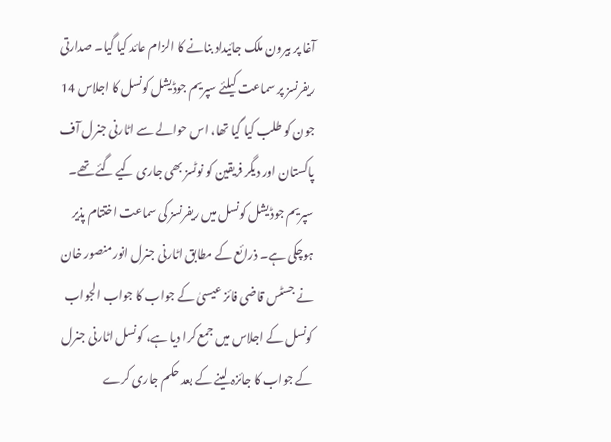آغا پر بیرون ملک جائیداد بنانے کا الزام عائد کیا گیا۔ صدارتی ریفرنسز پر سماعت کیلئے سپریم جوڈیشل کونسل کا اجلاس 14 جون کو طلب کیا گیا تھا، اس حوالے سے اٹارنی جنرل آف پاکستان اور دیگر فریقین کو نوٹسز بھی جاری کیے گئے تھے۔
سپریم جوڈیشل کونسل میں ریفرنسز کی سماعت اختتام پذیر ہوچکی ہے۔ ذرائع کے مطابق اٹارنی جنرل انور منصور خان نے جسٹس قاضی فائز عیسیٰ کے جواب کا جواب الجواب کونسل کے اجلاس میں جمع کرا دیا ہے، کونسل اٹارنی جنرل کے جواب کا جائزہ لینے کے بعد حکم جاری کرے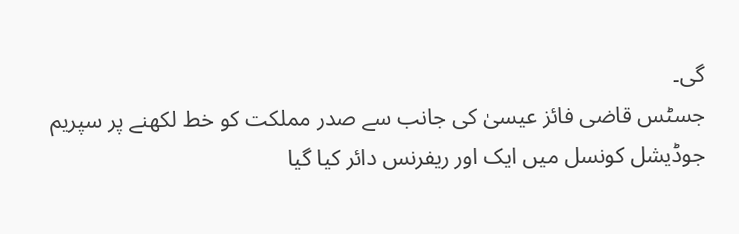گی۔
جسٹس قاضی فائز عیسیٰ کی جانب سے صدر مملکت کو خط لکھنے پر سپریم جوڈیشل کونسل میں ایک اور ریفرنس دائر کیا گیا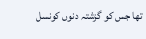تھا جس کو گزشتہ دنوں کونسل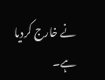نے خارج کردیا ہے۔